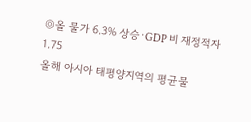◎올 물가 6.3% 상승·GDP 비 재정적자 1.75
올해 아시아 태평양지역의 평균물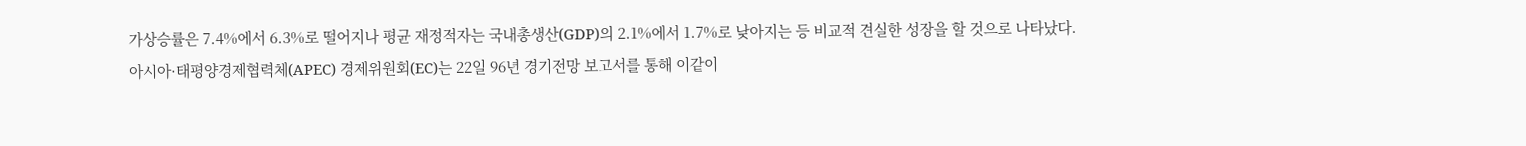가상승률은 7.4%에서 6.3%로 떨어지나 평균 재정적자는 국내총생산(GDP)의 2.1%에서 1.7%로 낮아지는 등 비교적 견실한 성장을 할 것으로 나타났다.
아시아·태평양경제협력체(APEC) 경제위원회(EC)는 22일 96년 경기전망 보고서를 통해 이같이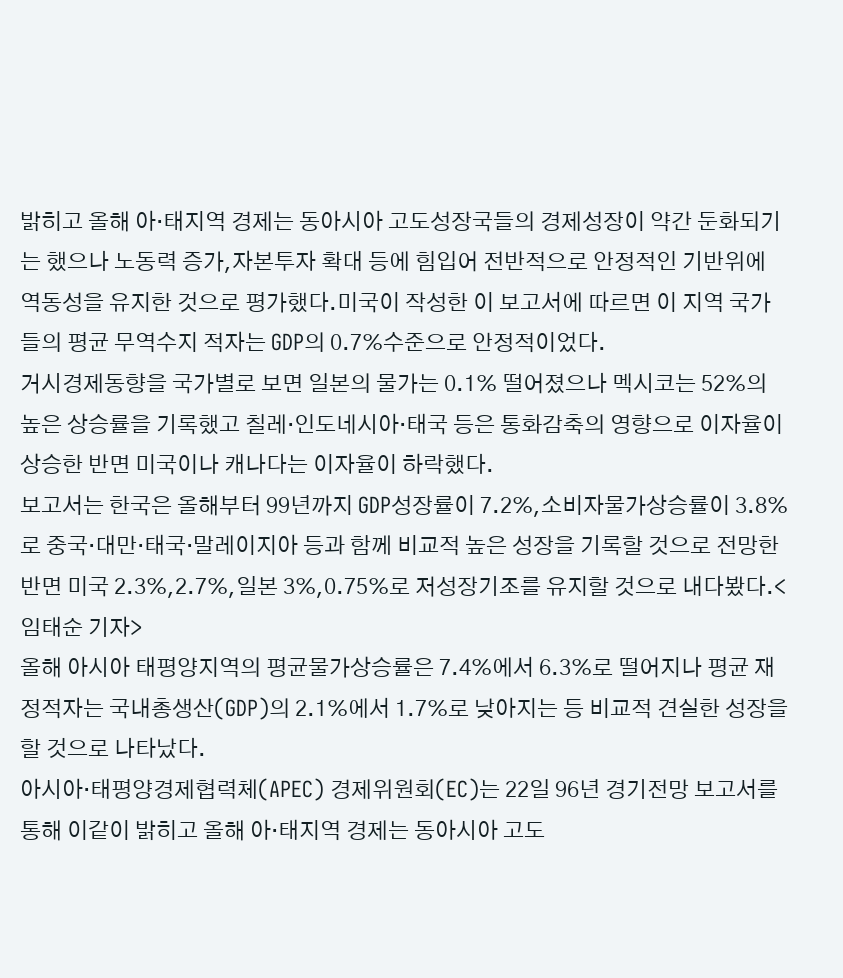밝히고 올해 아·태지역 경제는 동아시아 고도성장국들의 경제성장이 약간 둔화되기는 했으나 노동력 증가,자본투자 확대 등에 힘입어 전반적으로 안정적인 기반위에 역동성을 유지한 것으로 평가했다.미국이 작성한 이 보고서에 따르면 이 지역 국가들의 평균 무역수지 적자는 GDP의 0.7%수준으로 안정적이었다.
거시경제동향을 국가별로 보면 일본의 물가는 0.1% 떨어졌으나 멕시코는 52%의 높은 상승률을 기록했고 칠레·인도네시아·태국 등은 통화감축의 영향으로 이자율이 상승한 반면 미국이나 캐나다는 이자율이 하락했다.
보고서는 한국은 올해부터 99년까지 GDP성장률이 7.2%,소비자물가상승률이 3.8%로 중국·대만·태국·말레이지아 등과 함께 비교적 높은 성장을 기록할 것으로 전망한 반면 미국 2.3%,2.7%,일본 3%,0.75%로 저성장기조를 유지할 것으로 내다봤다.<임태순 기자>
올해 아시아 태평양지역의 평균물가상승률은 7.4%에서 6.3%로 떨어지나 평균 재정적자는 국내총생산(GDP)의 2.1%에서 1.7%로 낮아지는 등 비교적 견실한 성장을 할 것으로 나타났다.
아시아·태평양경제협력체(APEC) 경제위원회(EC)는 22일 96년 경기전망 보고서를 통해 이같이 밝히고 올해 아·태지역 경제는 동아시아 고도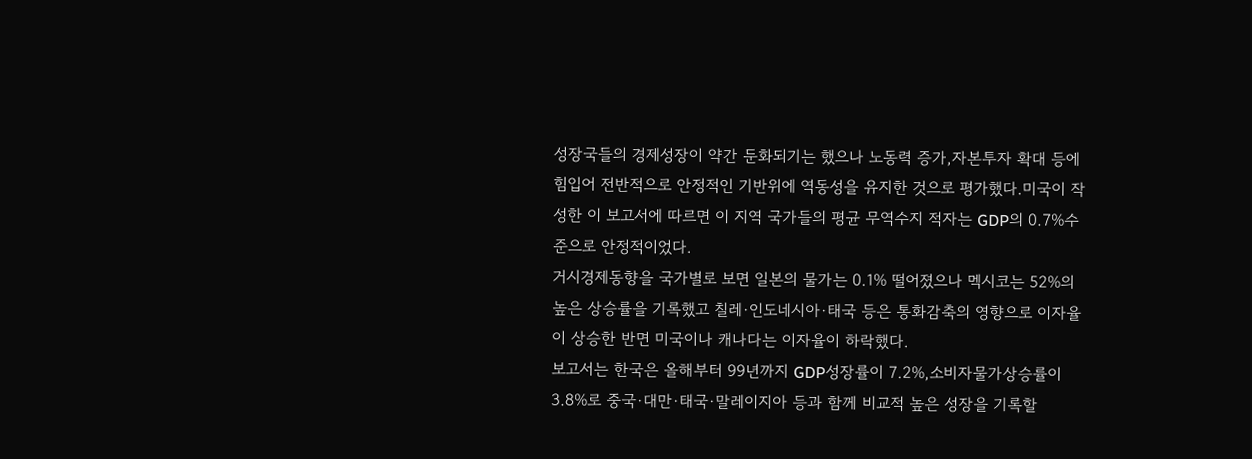성장국들의 경제성장이 약간 둔화되기는 했으나 노동력 증가,자본투자 확대 등에 힘입어 전반적으로 안정적인 기반위에 역동성을 유지한 것으로 평가했다.미국이 작성한 이 보고서에 따르면 이 지역 국가들의 평균 무역수지 적자는 GDP의 0.7%수준으로 안정적이었다.
거시경제동향을 국가별로 보면 일본의 물가는 0.1% 떨어졌으나 멕시코는 52%의 높은 상승률을 기록했고 칠레·인도네시아·태국 등은 통화감축의 영향으로 이자율이 상승한 반면 미국이나 캐나다는 이자율이 하락했다.
보고서는 한국은 올해부터 99년까지 GDP성장률이 7.2%,소비자물가상승률이 3.8%로 중국·대만·태국·말레이지아 등과 함께 비교적 높은 성장을 기록할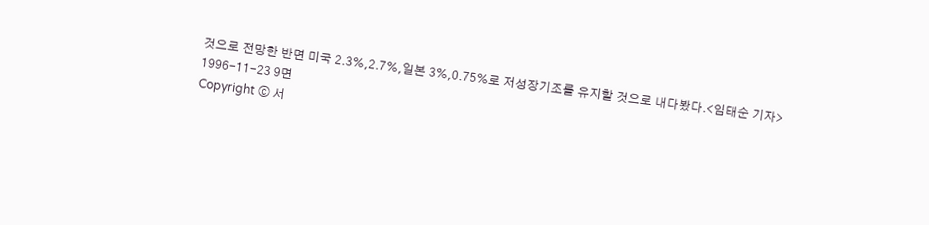것으로 전망한 반면 미국 2.3%,2.7%,일본 3%,0.75%로 저성장기조를 유지할 것으로 내다봤다.<임태순 기자>
1996-11-23 9면
Copyright ⓒ 서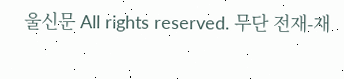울신문 All rights reserved. 무단 전재-재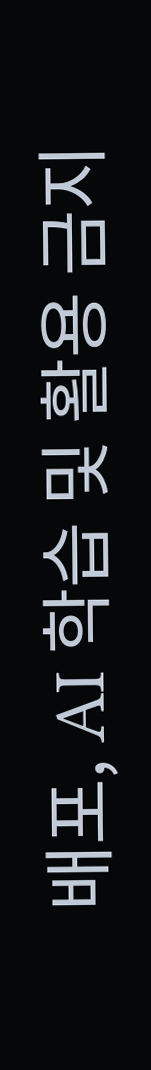배포, AI 학습 및 활용 금지